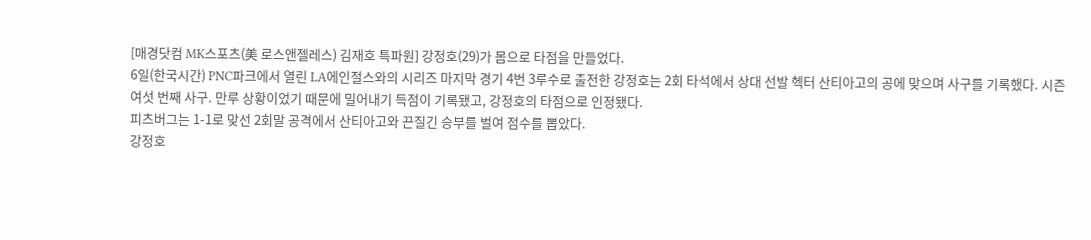[매경닷컴 MK스포츠(美 로스앤젤레스) 김재호 특파원] 강정호(29)가 몸으로 타점을 만들었다.
6일(한국시간) PNC파크에서 열린 LA에인절스와의 시리즈 마지막 경기 4번 3루수로 출전한 강정호는 2회 타석에서 상대 선발 헥터 산티아고의 공에 맞으며 사구를 기록했다. 시즌 여섯 번째 사구. 만루 상황이었기 때문에 밀어내기 득점이 기록됐고, 강정호의 타점으로 인정됐다.
피츠버그는 1-1로 맞선 2회말 공격에서 산티아고와 끈질긴 승부를 벌여 점수를 뽑았다.
강정호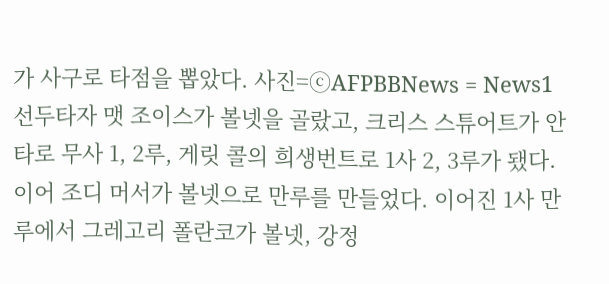가 사구로 타점을 뽑았다. 사진=ⓒAFPBBNews = News1
선두타자 맷 조이스가 볼넷을 골랐고, 크리스 스튜어트가 안타로 무사 1, 2루, 게릿 콜의 희생번트로 1사 2, 3루가 됐다. 이어 조디 머서가 볼넷으로 만루를 만들었다. 이어진 1사 만루에서 그레고리 폴란코가 볼넷, 강정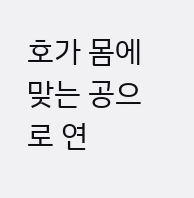호가 몸에 맞는 공으로 연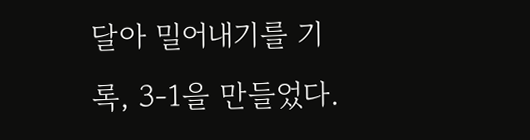달아 밀어내기를 기록, 3-1을 만들었다.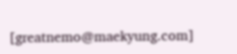[greatnemo@maekyung.com]